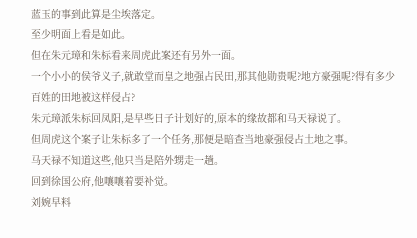蓝玉的事到此算是尘埃落定。
至少明面上看是如此。
但在朱元璋和朱标看来周虎此案还有另外一面。
一个小小的侯爷义子,就敢堂而皇之地强占民田,那其他勋贵呢?地方豪强呢?得有多少百姓的田地被这样侵占?
朱元璋派朱标回凤阳,是早些日子计划好的,原本的缘故都和马天禄说了。
但周虎这个案子让朱标多了一个任务,那便是暗查当地豪强侵占土地之事。
马天禄不知道这些,他只当是陪外甥走一趟。
回到徐国公府,他嚷嚷着要补觉。
刘婉早料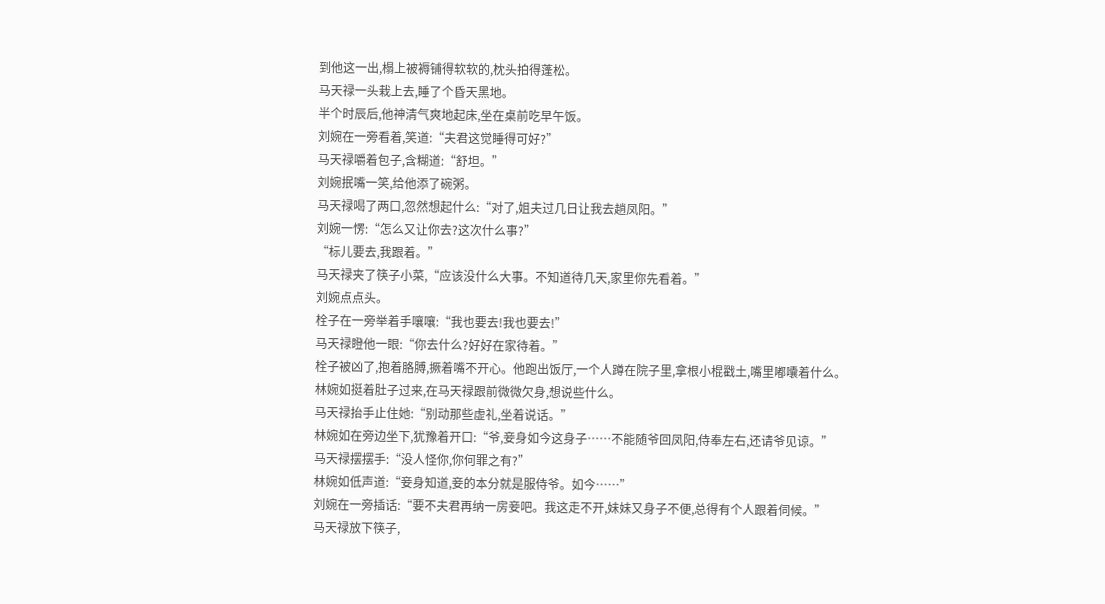到他这一出,榻上被褥铺得软软的,枕头拍得蓬松。
马天禄一头栽上去,睡了个昏天黑地。
半个时辰后,他神清气爽地起床,坐在桌前吃早午饭。
刘婉在一旁看着,笑道:“夫君这觉睡得可好?”
马天禄嚼着包子,含糊道:“舒坦。”
刘婉抿嘴一笑,给他添了碗粥。
马天禄喝了两口,忽然想起什么:“对了,姐夫过几日让我去趟凤阳。”
刘婉一愣:“怎么又让你去?这次什么事?”
“标儿要去,我跟着。”
马天禄夹了筷子小菜,“应该没什么大事。不知道待几天,家里你先看着。”
刘婉点点头。
栓子在一旁举着手嚷嚷:“我也要去!我也要去!”
马天禄瞪他一眼:“你去什么?好好在家待着。”
栓子被凶了,抱着胳膊,撅着嘴不开心。他跑出饭厅,一个人蹲在院子里,拿根小棍戳土,嘴里嘟囔着什么。
林婉如挺着肚子过来,在马天禄跟前微微欠身,想说些什么。
马天禄抬手止住她:“别动那些虚礼,坐着说话。”
林婉如在旁边坐下,犹豫着开口:“爷,妾身如今这身子……不能随爷回凤阳,侍奉左右,还请爷见谅。”
马天禄摆摆手:“没人怪你,你何罪之有?”
林婉如低声道:“妾身知道,妾的本分就是服侍爷。如今……”
刘婉在一旁插话:“要不夫君再纳一房妾吧。我这走不开,妹妹又身子不便,总得有个人跟着伺候。”
马天禄放下筷子,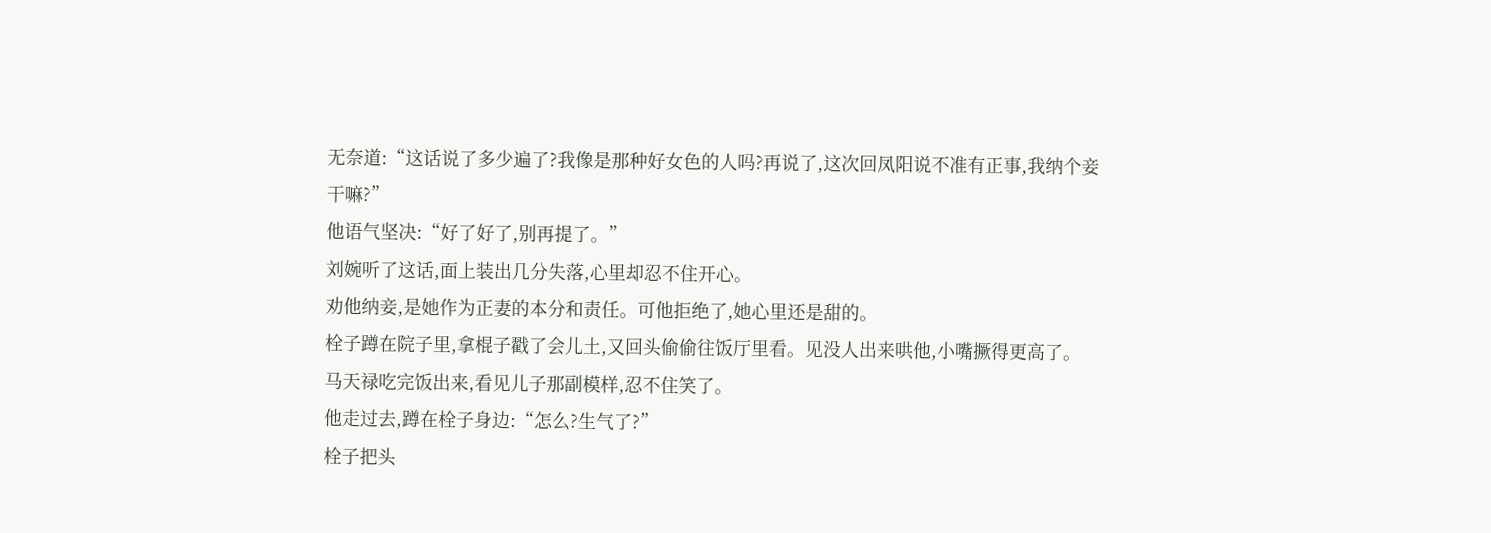无奈道:“这话说了多少遍了?我像是那种好女色的人吗?再说了,这次回凤阳说不准有正事,我纳个妾干嘛?”
他语气坚决:“好了好了,别再提了。”
刘婉听了这话,面上装出几分失落,心里却忍不住开心。
劝他纳妾,是她作为正妻的本分和责任。可他拒绝了,她心里还是甜的。
栓子蹲在院子里,拿棍子戳了会儿土,又回头偷偷往饭厅里看。见没人出来哄他,小嘴撅得更高了。
马天禄吃完饭出来,看见儿子那副模样,忍不住笑了。
他走过去,蹲在栓子身边:“怎么?生气了?”
栓子把头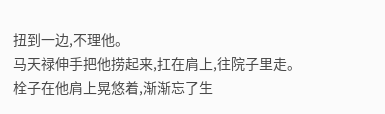扭到一边,不理他。
马天禄伸手把他捞起来,扛在肩上,往院子里走。
栓子在他肩上晃悠着,渐渐忘了生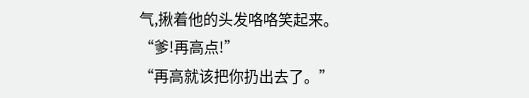气,揪着他的头发咯咯笑起来。
“爹!再高点!”
“再高就该把你扔出去了。”